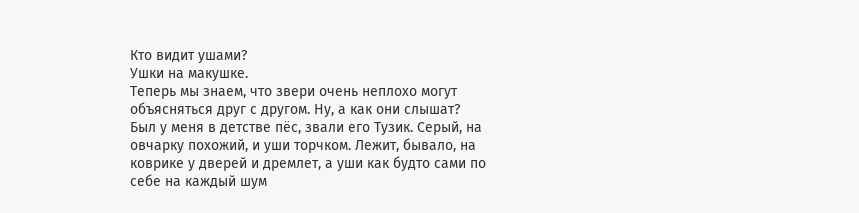Кто видит ушами?
Ушки на макушке.
Теперь мы знаем, что звери очень неплохо могут объясняться друг с другом. Ну, а как они слышат?
Был у меня в детстве пёс, звали его Тузик. Серый, на овчарку похожий, и уши торчком. Лежит, бывало, на коврике у дверей и дремлет, а уши как будто сами по себе на каждый шум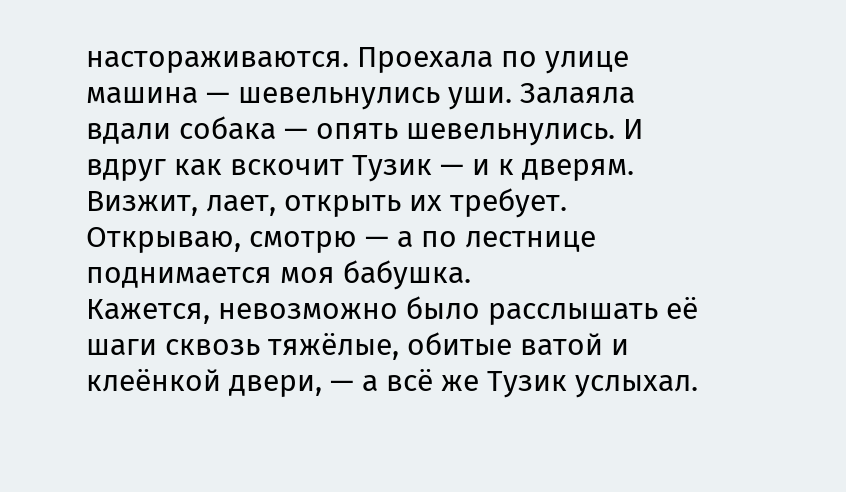настораживаются. Проехала по улице машина — шевельнулись уши. Залаяла вдали собака — опять шевельнулись. И вдруг как вскочит Тузик — и к дверям. Визжит, лает, открыть их требует. Открываю, смотрю — а по лестнице поднимается моя бабушка.
Кажется, невозможно было расслышать её шаги сквозь тяжёлые, обитые ватой и клеёнкой двери, — а всё же Тузик услыхал.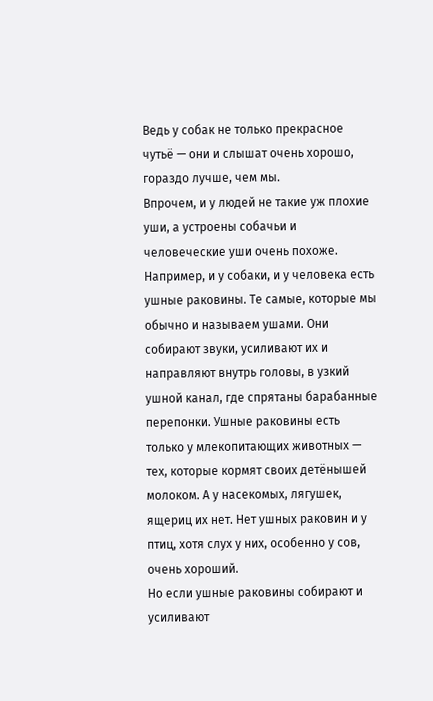Ведь у собак не только прекрасное чутьё — они и слышат очень хорошо, гораздо лучше, чем мы.
Впрочем, и у людей не такие уж плохие уши, а устроены собачьи и человеческие уши очень похоже. Например, и у собаки, и у человека есть ушные раковины. Те самые, которые мы обычно и называем ушами. Они собирают звуки, усиливают их и направляют внутрь головы, в узкий ушной канал, где спрятаны барабанные перепонки. Ушные раковины есть только у млекопитающих животных — тех, которые кормят своих детёнышей молоком. А у насекомых, лягушек, ящериц их нет. Нет ушных раковин и у птиц, хотя слух у них, особенно у сов, очень хороший.
Но если ушные раковины собирают и усиливают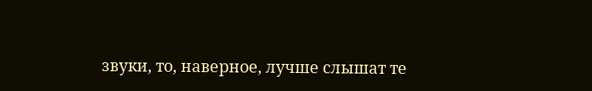звуки, то, наверное, лучше слышат те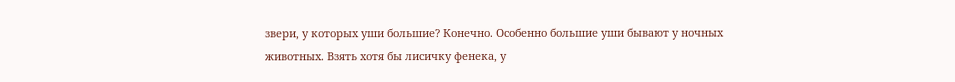звери, у которых уши большие? Конечно. Особенно большие уши бывают у ночных животных. Взять хотя бы лисичку фенека, у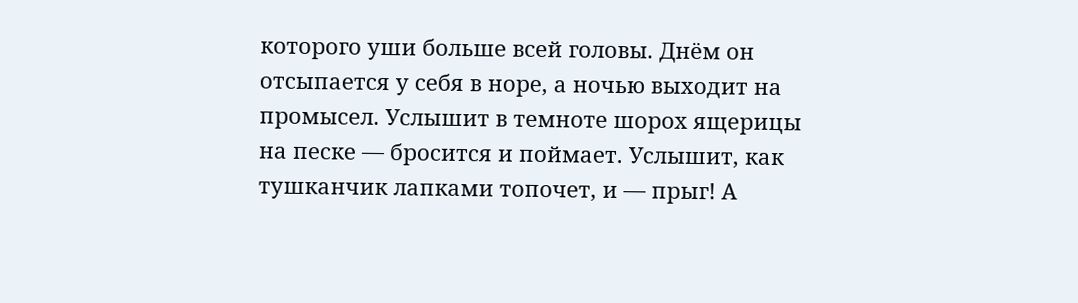которого уши больше всей головы. Днём он отсыпается у себя в норе, а ночью выходит на промысел. Услышит в темноте шорох ящерицы на песке — бросится и поймает. Услышит, как тушканчик лапками топочет, и — прыг! А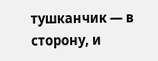тушканчик — в сторону, и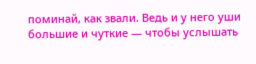поминай, как звали. Ведь и у него уши большие и чуткие — чтобы услышать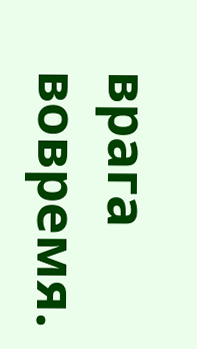врага вовремя.